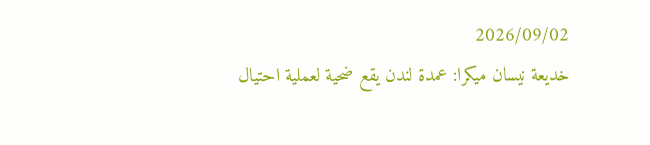2026/09/02
خديعة نيسان ميكرا: عمدة لندن يقع ضحية لعملية احتيال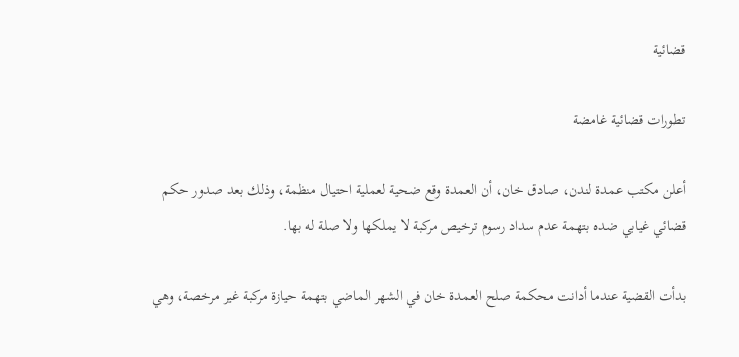قضائية

تطورات قضائية غامضة

أعلن مكتب عمدة لندن، صادق خان، أن العمدة وقع ضحية لعملية احتيال منظمة، وذلك بعد صدور حكم قضائي غيابي ضده بتهمة عدم سداد رسوم ترخيص مركبة لا يملكها ولا صلة له بها.

بدأت القضية عندما أدانت محكمة صلح العمدة خان في الشهر الماضي بتهمة حيازة مركبة غير مرخصة، وهي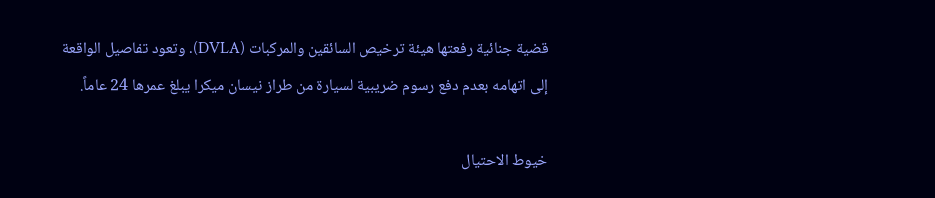قضية جنائية رفعتها هيئة ترخيص السائقين والمركبات (DVLA). وتعود تفاصيل الواقعة إلى اتهامه بعدم دفع رسوم ضريبية لسيارة من طراز نيسان ميكرا يبلغ عمرها 24 عاماً.

خيوط الاحتيال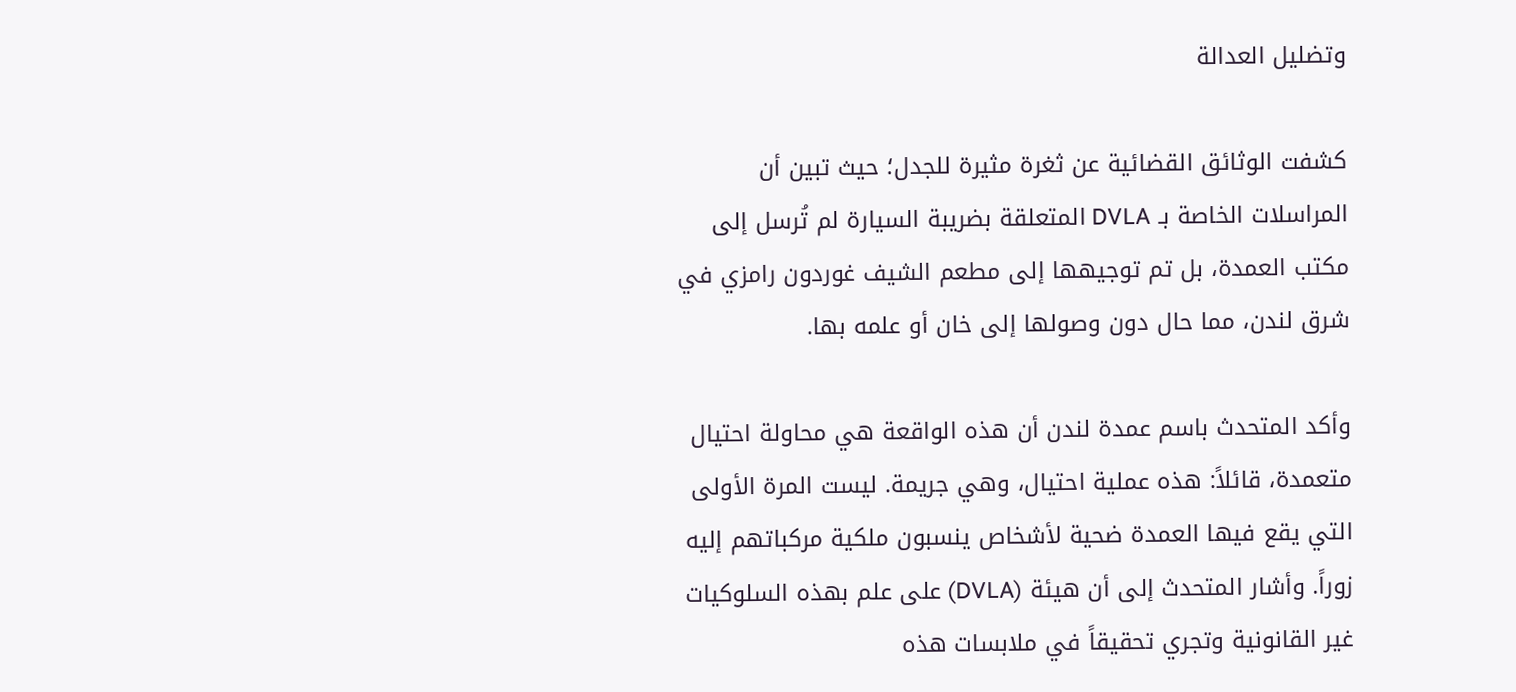وتضليل العدالة

كشفت الوثائق القضائية عن ثغرة مثيرة للجدل؛ حيث تبين أن المراسلات الخاصة بـ DVLA المتعلقة بضريبة السيارة لم تُرسل إلى مكتب العمدة، بل تم توجيهها إلى مطعم الشيف غوردون رامزي في شرق لندن، مما حال دون وصولها إلى خان أو علمه بها.

وأكد المتحدث باسم عمدة لندن أن هذه الواقعة هي محاولة احتيال متعمدة، قائلاً: هذه عملية احتيال، وهي جريمة. ليست المرة الأولى التي يقع فيها العمدة ضحية لأشخاص ينسبون ملكية مركباتهم إليه زوراً. وأشار المتحدث إلى أن هيئة (DVLA) على علم بهذه السلوكيات غير القانونية وتجري تحقيقاً في ملابسات هذه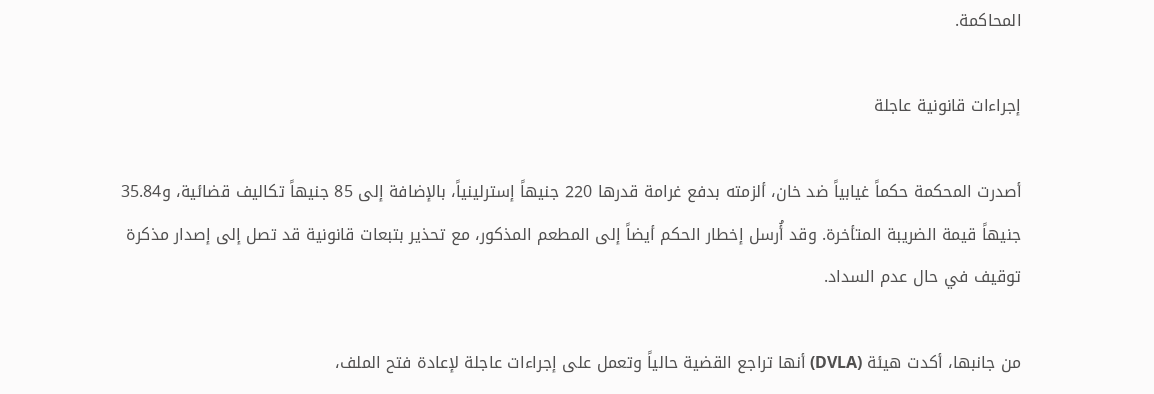المحاكمة.

إجراءات قانونية عاجلة

أصدرت المحكمة حكماً غيابياً ضد خان، ألزمته بدفع غرامة قدرها 220 جنيهاً إسترلينياً، بالإضافة إلى 85 جنيهاً تكاليف قضائية، و35.84 جنيهاً قيمة الضريبة المتأخرة. وقد أُرسل إخطار الحكم أيضاً إلى المطعم المذكور، مع تحذير بتبعات قانونية قد تصل إلى إصدار مذكرة توقيف في حال عدم السداد.

من جانبها، أكدت هيئة (DVLA) أنها تراجع القضية حالياً وتعمل على إجراءات عاجلة لإعادة فتح الملف،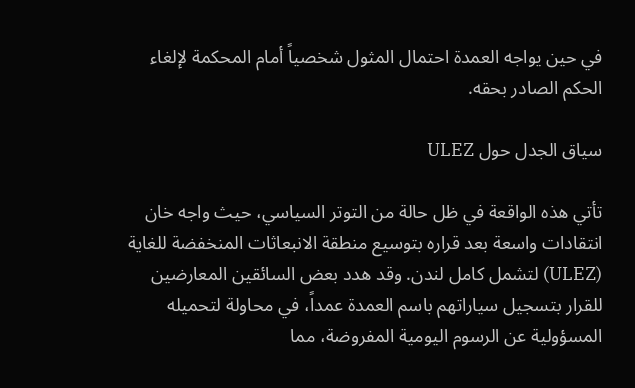في حين يواجه العمدة احتمال المثول شخصياً أمام المحكمة لإلغاء الحكم الصادر بحقه.

سياق الجدل حول ULEZ

تأتي هذه الواقعة في ظل حالة من التوتر السياسي، حيث واجه خان انتقادات واسعة بعد قراره بتوسيع منطقة الانبعاثات المنخفضة للغاية (ULEZ) لتشمل كامل لندن. وقد هدد بعض السائقين المعارضين للقرار بتسجيل سياراتهم باسم العمدة عمداً، في محاولة لتحميله المسؤولية عن الرسوم اليومية المفروضة، مما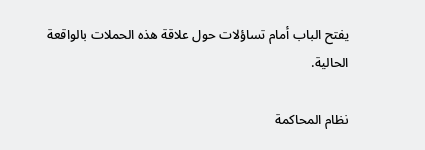يفتح الباب أمام تساؤلات حول علاقة هذه الحملات بالواقعة الحالية.

نظام المحاكمة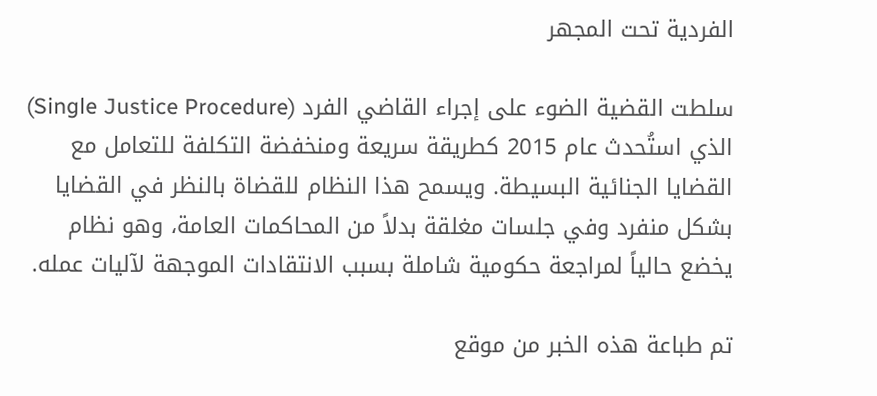الفردية تحت المجهر

سلطت القضية الضوء على إجراء القاضي الفرد (Single Justice Procedure) الذي استُحدث عام 2015 كطريقة سريعة ومنخفضة التكلفة للتعامل مع القضايا الجنائية البسيطة. ويسمح هذا النظام للقضاة بالنظر في القضايا بشكل منفرد وفي جلسات مغلقة بدلاً من المحاكمات العامة، وهو نظام يخضع حالياً لمراجعة حكومية شاملة بسبب الانتقادات الموجهة لآليات عمله.

تم طباعة هذه الخبر من موقع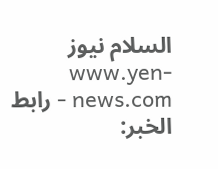السلام نيوز www.yen-news.com - رابط الخبر: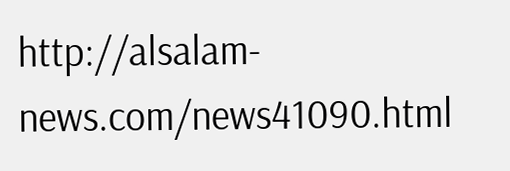http://alsalam-news.com/news41090.html